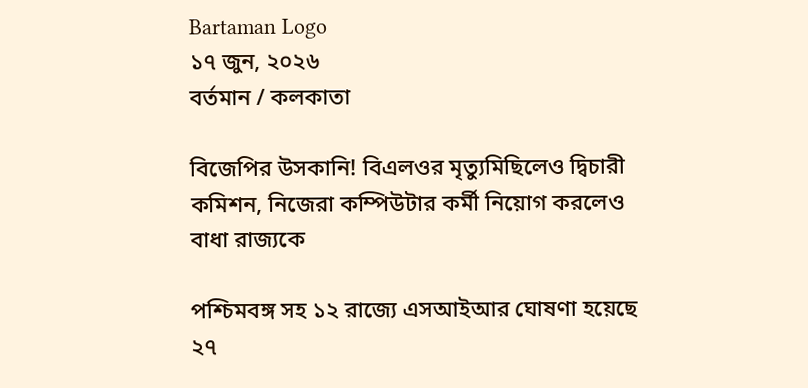Bartaman Logo
১৭ জুন, ২০২৬
বর্তমান / কলকাতা

বিজেপির উসকানি! বিএলওর মৃত্যুমিছিলেও দ্বিচারী কমিশন, নিজেরা কম্পিউটার কর্মী নিয়োগ করলেও বাধা রাজ্যকে

পশ্চিমবঙ্গ সহ ১২ রাজ্যে এসআইআর ঘোষণা হয়েছে ২৭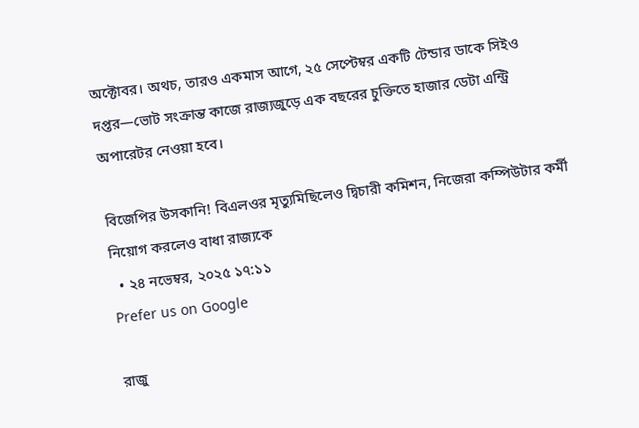অক্টোবর। অথচ, তারও একমাস আগে, ২৫ সেপ্টেম্বর একটি টেন্ডার ডাকে সিইও দপ্তর—ভোট সংক্রান্ত কাজে রাজ্যজুড়ে এক বছরের চুক্তিতে হাজার ডেটা এন্ট্রি অপারেটর নেওয়া হবে।

বিজেপির উসকানি! বিএলওর মৃত্যুমিছিলেও দ্বিচারী কমিশন, নিজেরা কম্পিউটার কর্মী নিয়োগ করলেও বাধা রাজ্যকে
  • ২৪ নভেম্বর, ২০২৫ ১৭:১১
Prefer us on Google

রাজু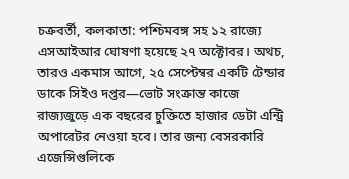চক্রবর্তী, কলকাতা: পশ্চিমবঙ্গ সহ ১২ রাজ্যে এসআইআর ঘোষণা হয়েছে ২৭ অক্টোবর। অথচ, তারও একমাস আগে, ২৫ সেপ্টেম্বর একটি টেন্ডার ডাকে সিইও দপ্তর—ভোট সংক্রান্ত কাজে রাজ্যজুড়ে এক বছরের চুক্তিতে হাজার ডেটা এন্ট্রি অপারেটর নেওয়া হবে। তার জন্য বেসরকারি এজেন্সিগুলিকে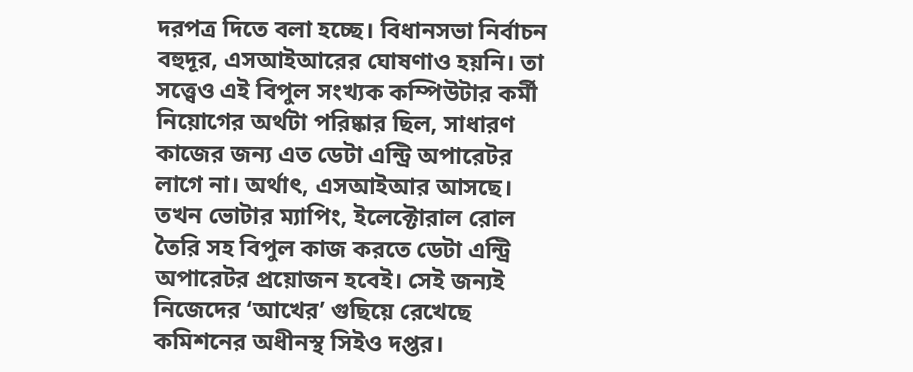দরপত্র দিতে বলা হচ্ছে। বিধানসভা নির্বাচন বহুদূর, এসআইআরের ঘোষণাও হয়নি। তা সত্ত্বেও এই বিপুল সংখ্যক কম্পিউটার কর্মী নিয়োগের অর্থটা পরিষ্কার ছিল, সাধারণ কাজের জন্য এত ডেটা এন্ট্রি অপারেটর লাগে না। অর্থাৎ, এসআইআর আসছে। তখন ভোটার ম্যাপিং, ইলেক্টোরাল রোল তৈরি সহ বিপুল কাজ করতে ডেটা এন্ট্রি অপারেটর প্রয়োজন হবেই। সেই জন্যই নিজেদের ‘আখের’ গুছিয়ে রেখেছে কমিশনের অধীনস্থ সিইও দপ্তর।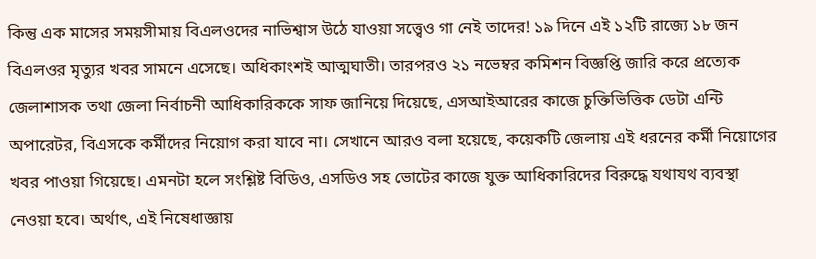কিন্তু এক মাসের সময়সীমায় বিএলওদের নাভিশ্বাস উঠে যাওয়া সত্ত্বেও গা নেই তাদের! ১৯ দিনে এই ১২টি রাজ্যে ১৮ জন বিএলওর মৃত্যুর খবর সামনে এসেছে। অধিকাংশই আত্মঘাতী। তারপরও ২১ নভেম্বর কমিশন বিজ্ঞপ্তি জারি করে প্রত্যেক জেলাশাসক তথা জেলা নির্বাচনী আধিকারিককে সাফ জানিয়ে দিয়েছে, এসআইআরের কাজে চুক্তিভিত্তিক ডেটা এন্টি অপারেটর, বিএসকে কর্মীদের নিয়োগ করা যাবে না। সেখানে আরও বলা হয়েছে, কয়েকটি জেলায় এই ধরনের কর্মী নিয়োগের খবর পাওয়া গিয়েছে। এমনটা হলে সংশ্লিষ্ট বিডিও, এসডিও সহ ভোটের কাজে যুক্ত আধিকারিদের বিরুদ্ধে যথাযথ ব্যবস্থা নেওয়া হবে। অর্থাৎ, এই নিষেধাজ্ঞায়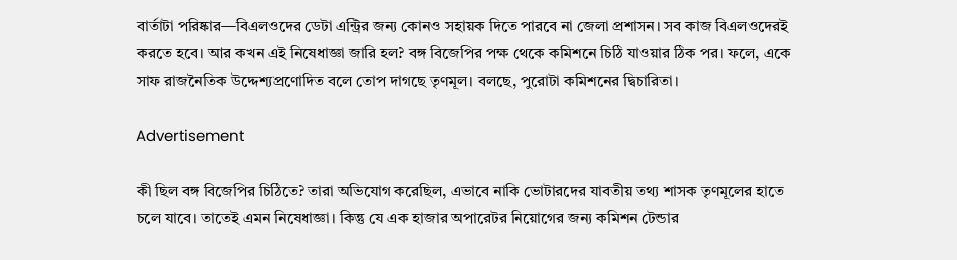বার্তাটা পরিষ্কার—বিএলওদের ডেটা এন্ট্রির জন্য কোনও সহায়ক দিতে পারবে না জেলা প্রশাসন। সব কাজ বিএলওদেরই করতে হবে। আর কখন এই নিষেধাজ্ঞা জারি হল? বঙ্গ বিজেপির পক্ষ থেকে কমিশনে চিঠি যাওয়ার ঠিক পর। ফলে, একে সাফ রাজনৈতিক উদ্দেশ্যপ্রণোদিত বলে তোপ দাগছে তৃণমূল। বলছে, পুরোটা কমিশনের দ্বিচারিতা।

Advertisement

কী ছিল বঙ্গ বিজেপির চিঠিতে? তারা অভিযোগ করেছিল, এভাবে নাকি ভোটারদের যাবতীয় তথ্য শাসক তৃণমূলের হাতে চলে যাবে। তাতেই এমন নিষেধাজ্ঞা। কিন্তু যে এক হাজার অপারেটর নিয়োগের জন্য কমিশন টেন্ডার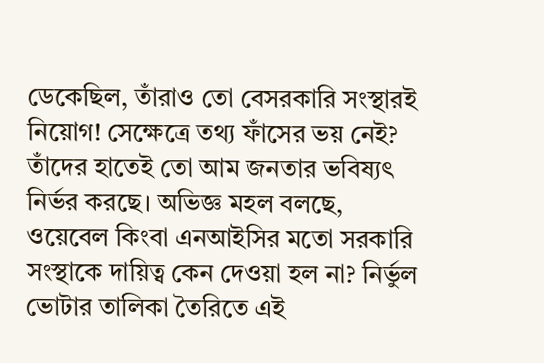ডেকেছিল, তাঁরাও তো বেসরকারি সংস্থারই নিয়োগ! সেক্ষেত্রে তথ্য ফাঁসের ভয় নেই? তাঁদের হাতেই তো আম জনতার ভবিষ্যৎ নির্ভর করছে। অভিজ্ঞ মহল বলছে, ওয়েবেল কিংবা এনআইসির মতো সরকারি সংস্থাকে দায়িত্ব কেন দেওয়া হল না? নির্ভুল ভোটার তালিকা তৈরিতে এই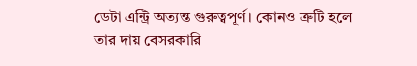ডেটা এন্ট্রি অত্যন্ত গুরুত্বপূর্ণ। কোনও ত্রুটি হলে তার দায় বেসরকারি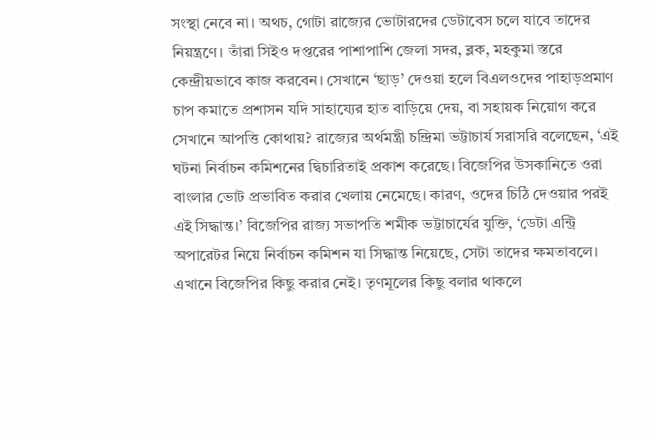সংস্থা নেবে না। অথচ, গোটা রাজ্যের ভোটারদের ডেটাবেস চলে যাবে তাদের নিয়ন্ত্রণে। তাঁরা সিইও দপ্তরের পাশাপাশি জেলা সদর, ব্লক, মহকুমা স্তরে কেন্দ্রীয়ভাবে কাজ করবেন। সেখানে ‘ছাড়’ দেওয়া হলে বিএলওদের পাহাড়প্রমাণ চাপ কমাতে প্রশাসন যদি সাহায্যের হাত বাড়িয়ে দেয়, বা সহায়ক নিয়োগ করে সেখানে আপত্তি কোথায়? রাজ্যের অর্থমন্ত্রী চন্দ্রিমা ভট্টাচার্য সরাসরি বলেছেন, ‘এই ঘটনা নির্বাচন কমিশনের দ্বিচারিতাই প্রকাশ করেছে। বিজেপির উসকানিতে ওরা বাংলার ভোট প্রভাবিত করার খেলায় নেমেছে। কারণ, ওদের চিঠি দেওয়ার পরই এই সিদ্ধান্ত।’ বিজেপির রাজ্য সভাপতি শমীক ভট্টাচার্যের যুক্তি, ‘ডেটা এন্ট্রি অপারেটর নিয়ে নির্বাচন কমিশন যা সিদ্ধান্ত নিয়েছে, সেটা তাদের ক্ষমতাবলে। এখানে বিজেপির কিছু করার নেই। তৃণমূলের কিছু বলার থাকলে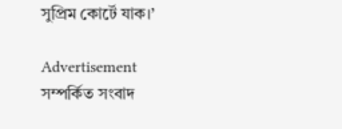সুপ্রিম কোর্টে যাক।’

Advertisement
সম্পর্কিত সংবাদ